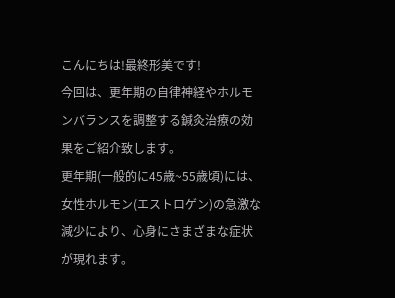こんにちは!最終形美です!
今回は、更年期の自律神経やホルモンバランスを調整する鍼灸治療の効果をご紹介致します。
更年期(一般的に45歳~55歳頃)には、女性ホルモン(エストロゲン)の急激な減少により、心身にさまざまな症状が現れます。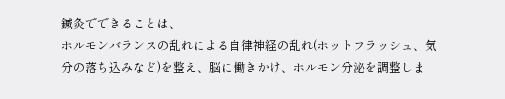鍼灸でできることは、
ホルモンバランスの乱れによる自律神経の乱れ(ホットフラッシュ、気分の落ち込みなど)を整え、脳に働きかけ、ホルモン分泌を調整しま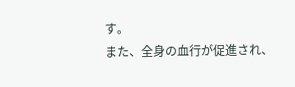す。
また、全身の血行が促進され、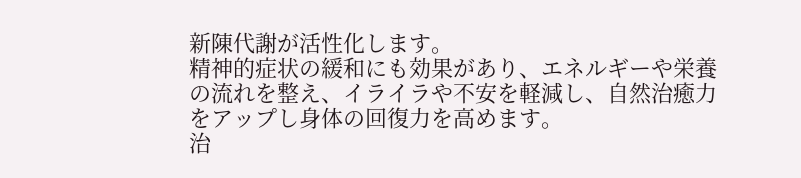新陳代謝が活性化します。
精神的症状の緩和にも効果があり、エネルギーや栄養の流れを整え、イライラや不安を軽減し、自然治癒力をアップし身体の回復力を高めます。
治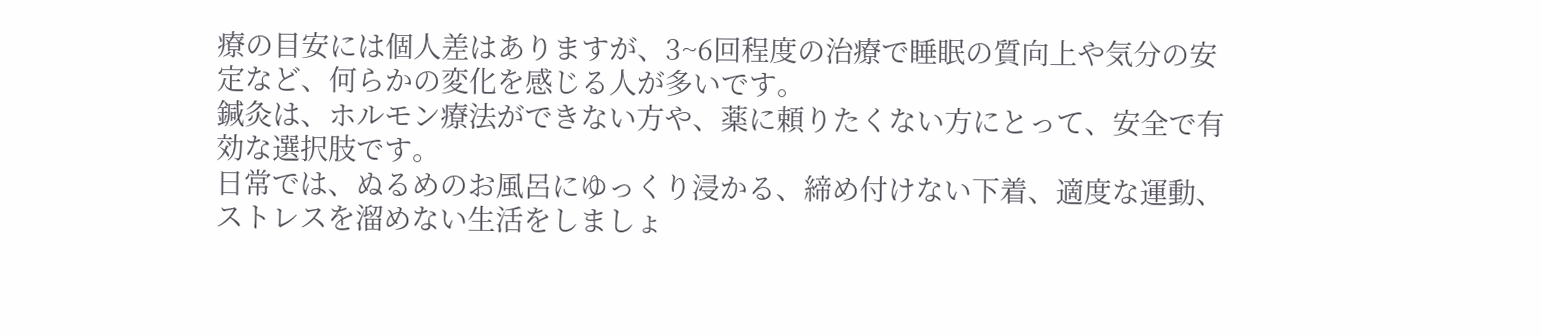療の目安には個人差はありますが、3~6回程度の治療で睡眠の質向上や気分の安定など、何らかの変化を感じる人が多いです。
鍼灸は、ホルモン療法ができない方や、薬に頼りたくない方にとって、安全で有効な選択肢です。
日常では、ぬるめのお風呂にゆっくり浸かる、締め付けない下着、適度な運動、ストレスを溜めない生活をしましょ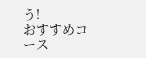う!
おすすめコース